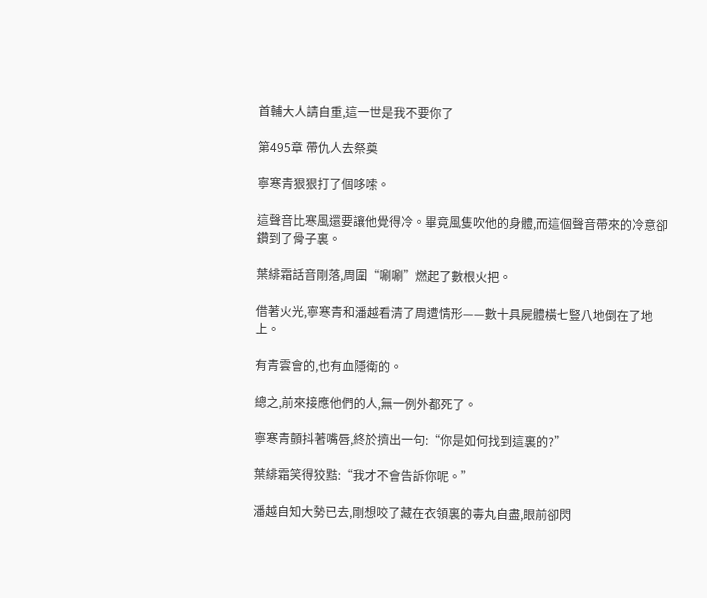首輔大人請自重,這一世是我不要你了

第495章 帶仇人去祭奠

寧寒青狠狠打了個哆嗦。

這聲音比寒風還要讓他覺得冷。畢竟風隻吹他的身體,而這個聲音帶來的冷意卻鑽到了骨子裏。

葉緋霜話音剛落,周圍“唰唰”燃起了數根火把。

借著火光,寧寒青和潘越看清了周遭情形——數十具屍體橫七豎八地倒在了地上。

有青雲會的,也有血隱衛的。

總之,前來接應他們的人,無一例外都死了。

寧寒青顫抖著嘴唇,終於擠出一句:“你是如何找到這裏的?”

葉緋霜笑得狡黠:“我才不會告訴你呢。”

潘越自知大勢已去,剛想咬了藏在衣領裏的毒丸自盡,眼前卻閃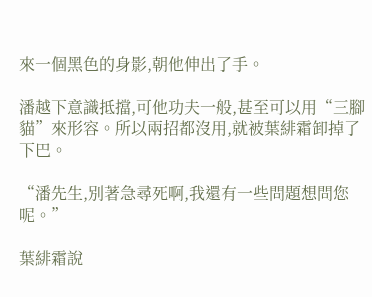來一個黑色的身影,朝他伸出了手。

潘越下意識抵擋,可他功夫一般,甚至可以用“三腳貓”來形容。所以兩招都沒用,就被葉緋霜卸掉了下巴。

“潘先生,別著急尋死啊,我還有一些問題想問您呢。”

葉緋霜說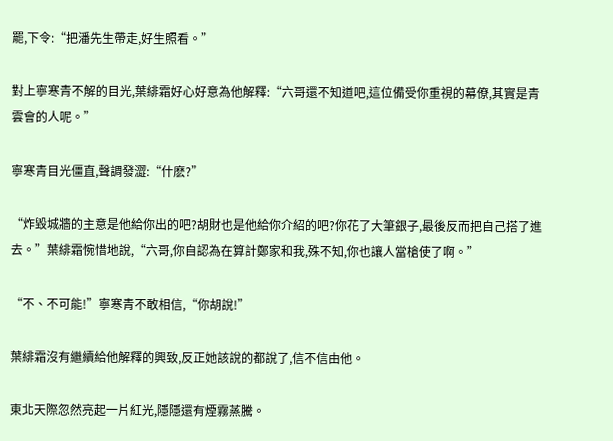罷,下令:“把潘先生帶走,好生照看。”

對上寧寒青不解的目光,葉緋霜好心好意為他解釋:“六哥還不知道吧,這位備受你重視的幕僚,其實是青雲會的人呢。”

寧寒青目光僵直,聲調發澀:“什麽?”

“炸毀城牆的主意是他給你出的吧?胡財也是他給你介紹的吧?你花了大筆銀子,最後反而把自己搭了進去。”葉緋霜惋惜地說,“六哥,你自認為在算計鄭家和我,殊不知,你也讓人當槍使了啊。”

“不、不可能!”寧寒青不敢相信,“你胡說!”

葉緋霜沒有繼續給他解釋的興致,反正她該說的都說了,信不信由他。

東北天際忽然亮起一片紅光,隱隱還有煙霧蒸騰。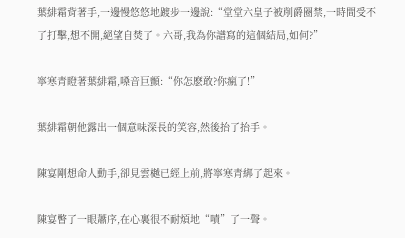葉緋霜背著手,一邊慢悠悠地踱步一邊說:“堂堂六皇子被削爵圈禁,一時間受不了打擊,想不開,絕望自焚了。六哥,我為你譜寫的這個結局,如何?”

寧寒青瞪著葉緋霜,嗓音巨顫:“你怎麽敢?你瘋了!”

葉緋霜朝他露出一個意味深長的笑容,然後抬了抬手。

陳宴剛想命人動手,卻見雲樾已經上前,將寧寒青綁了起來。

陳宴瞥了一眼蕭序,在心裏很不耐煩地“嘖”了一聲。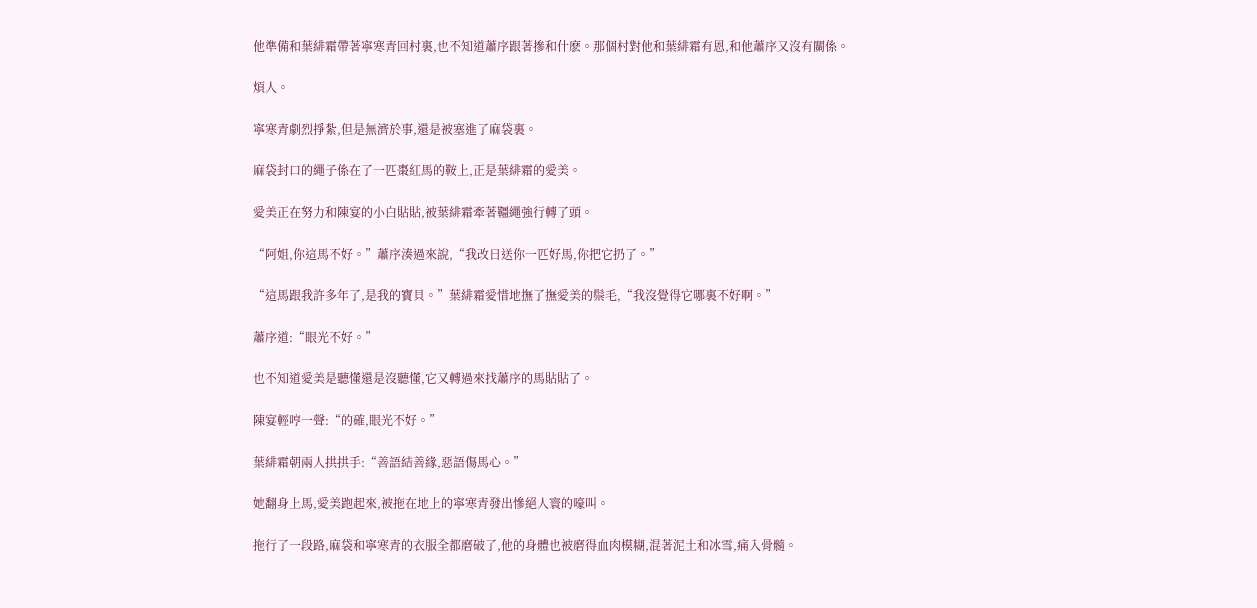他準備和葉緋霜帶著寧寒青回村裏,也不知道蕭序跟著摻和什麽。那個村對他和葉緋霜有恩,和他蕭序又沒有關係。

煩人。

寧寒青劇烈掙紮,但是無濟於事,還是被塞進了麻袋裏。

麻袋封口的繩子係在了一匹棗紅馬的鞍上,正是葉緋霜的愛美。

愛美正在努力和陳宴的小白貼貼,被葉緋霜牽著韁繩強行轉了頭。

“阿姐,你這馬不好。”蕭序湊過來說,“我改日送你一匹好馬,你把它扔了。”

“這馬跟我許多年了,是我的寶貝。”葉緋霜愛惜地撫了撫愛美的鬃毛,“我沒覺得它哪裏不好啊。”

蕭序道:“眼光不好。”

也不知道愛美是聽懂還是沒聽懂,它又轉過來找蕭序的馬貼貼了。

陳宴輕哼一聲:“的確,眼光不好。”

葉緋霜朝兩人拱拱手:“善語結善緣,惡語傷馬心。”

她翻身上馬,愛美跑起來,被拖在地上的寧寒青發出慘絕人寰的嚎叫。

拖行了一段路,麻袋和寧寒青的衣服全都磨破了,他的身體也被磨得血肉模糊,混著泥土和冰雪,痛入骨髓。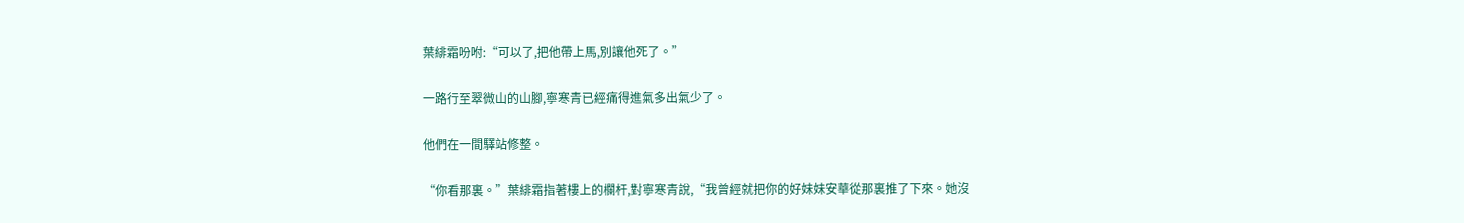葉緋霜吩咐:“可以了,把他帶上馬,別讓他死了。”

一路行至翠微山的山腳,寧寒青已經痛得進氣多出氣少了。

他們在一間驛站修整。

“你看那裏。”葉緋霜指著樓上的欄杆,對寧寒青說,“我曾經就把你的好妹妹安華從那裏推了下來。她沒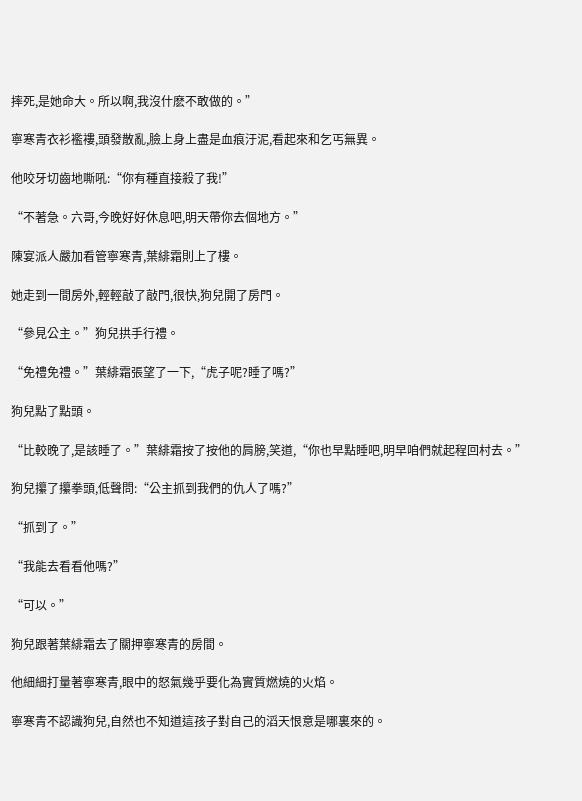摔死,是她命大。所以啊,我沒什麽不敢做的。”

寧寒青衣衫襤褸,頭發散亂,臉上身上盡是血痕汙泥,看起來和乞丐無異。

他咬牙切齒地嘶吼:“你有種直接殺了我!”

“不著急。六哥,今晚好好休息吧,明天帶你去個地方。”

陳宴派人嚴加看管寧寒青,葉緋霜則上了樓。

她走到一間房外,輕輕敲了敲門,很快,狗兒開了房門。

“參見公主。”狗兒拱手行禮。

“免禮免禮。”葉緋霜張望了一下,“虎子呢?睡了嗎?”

狗兒點了點頭。

“比較晚了,是該睡了。”葉緋霜按了按他的肩膀,笑道,“你也早點睡吧,明早咱們就起程回村去。”

狗兒攥了攥拳頭,低聲問:“公主抓到我們的仇人了嗎?”

“抓到了。”

“我能去看看他嗎?”

“可以。”

狗兒跟著葉緋霜去了關押寧寒青的房間。

他細細打量著寧寒青,眼中的怒氣幾乎要化為實質燃燒的火焰。

寧寒青不認識狗兒,自然也不知道這孩子對自己的滔天恨意是哪裏來的。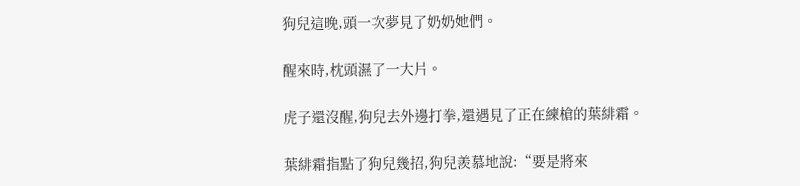狗兒這晚,頭一次夢見了奶奶她們。

醒來時,枕頭濕了一大片。

虎子還沒醒,狗兒去外邊打拳,還遇見了正在練槍的葉緋霜。

葉緋霜指點了狗兒幾招,狗兒羨慕地說:“要是將來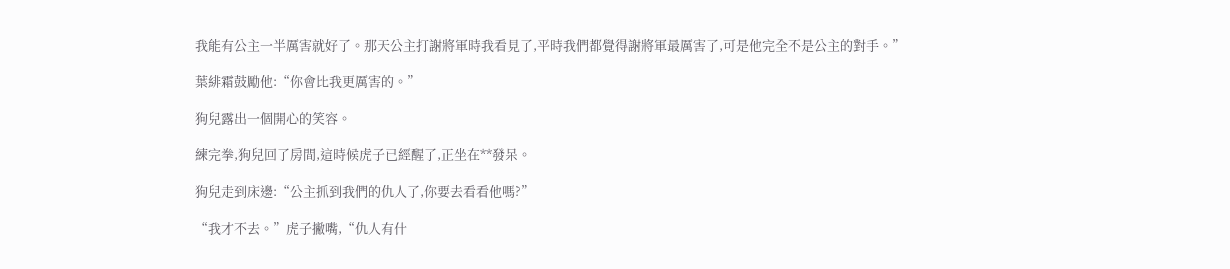我能有公主一半厲害就好了。那天公主打謝將軍時我看見了,平時我們都覺得謝將軍最厲害了,可是他完全不是公主的對手。”

葉緋霜鼓勵他:“你會比我更厲害的。”

狗兒露出一個開心的笑容。

練完拳,狗兒回了房間,這時候虎子已經醒了,正坐在**發呆。

狗兒走到床邊:“公主抓到我們的仇人了,你要去看看他嗎?”

“我才不去。”虎子撇嘴,“仇人有什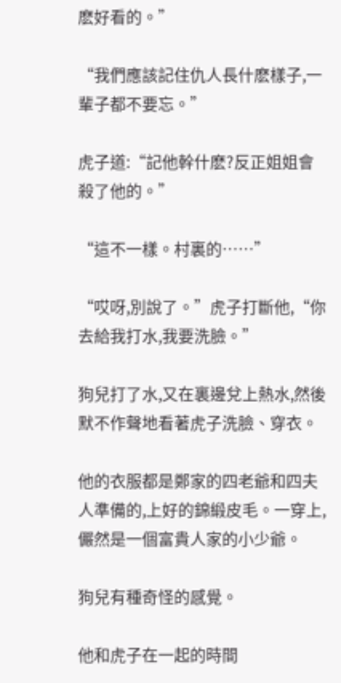麽好看的。”

“我們應該記住仇人長什麽樣子,一輩子都不要忘。”

虎子道:“記他幹什麽?反正姐姐會殺了他的。”

“這不一樣。村裏的……”

“哎呀,別說了。”虎子打斷他,“你去給我打水,我要洗臉。”

狗兒打了水,又在裏邊兌上熱水,然後默不作聲地看著虎子洗臉、穿衣。

他的衣服都是鄭家的四老爺和四夫人準備的,上好的錦緞皮毛。一穿上,儼然是一個富貴人家的小少爺。

狗兒有種奇怪的感覺。

他和虎子在一起的時間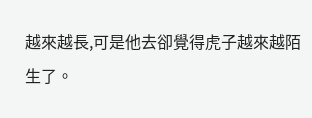越來越長,可是他去卻覺得虎子越來越陌生了。